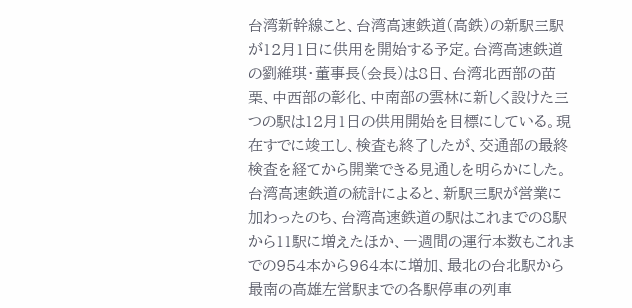台湾新幹線こと、台湾高速鉄道(高鉄)の新駅三駅が12月1日に供用を開始する予定。台湾高速鉄道の劉維琪・董事長(会長)は8日、台湾北西部の苗栗、中西部の彰化、中南部の雲林に新しく設けた三つの駅は12月1日の供用開始を目標にしている。現在すでに竣工し、検査も終了したが、交通部の最終検査を経てから開業できる見通しを明らかにした。
台湾高速鉄道の統計によると、新駅三駅が営業に加わったのち、台湾高速鉄道の駅はこれまでの8駅から11駅に増えたほか、一週間の運行本数もこれまでの954本から964本に増加、最北の台北駅から最南の高雄左営駅までの各駅停車の列車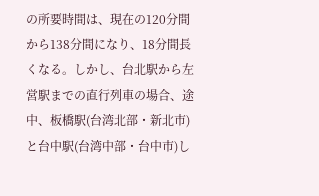の所要時間は、現在の120分間から138分間になり、18分間長くなる。しかし、台北駅から左営駅までの直行列車の場合、途中、板橋駅(台湾北部・新北市)と台中駅(台湾中部・台中市)し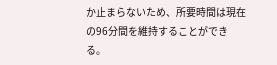か止まらないため、所要時間は現在の96分間を維持することができる。